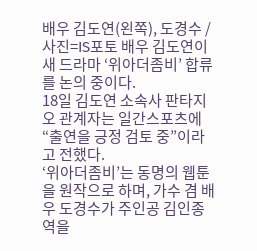배우 김도연(왼쪽), 도경수 / 사진=IS포토 배우 김도연이 새 드라마 ‘위아더좀비’ 합류를 논의 중이다.
18일 김도연 소속사 판타지오 관계자는 일간스포츠에 “출연을 긍정 검토 중”이라고 전했다.
‘위아더좀비’는 동명의 웹툰을 원작으로 하며, 가수 겸 배우 도경수가 주인공 김인종 역을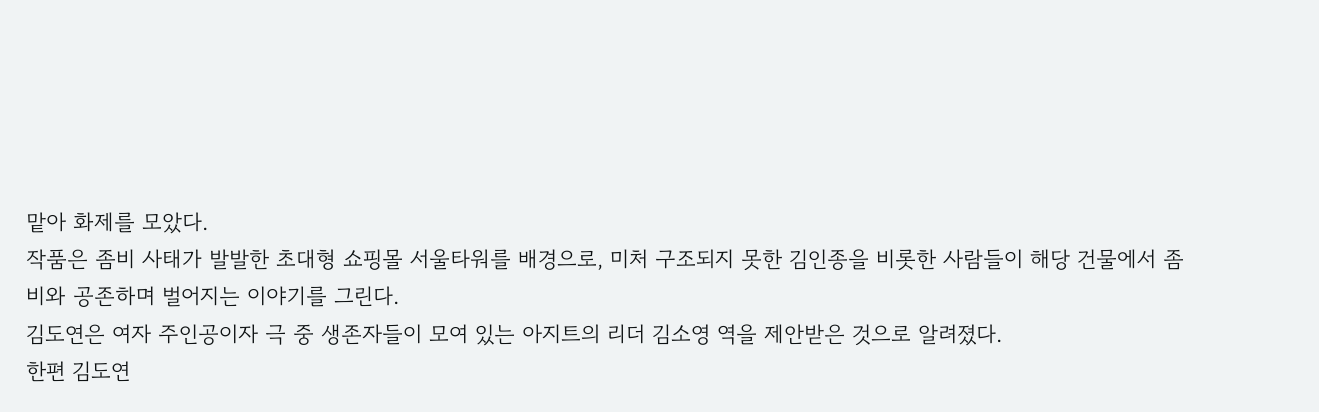맡아 화제를 모았다.
작품은 좀비 사태가 발발한 초대형 쇼핑몰 서울타워를 배경으로, 미처 구조되지 못한 김인종을 비롯한 사람들이 해당 건물에서 좀비와 공존하며 벌어지는 이야기를 그린다.
김도연은 여자 주인공이자 극 중 생존자들이 모여 있는 아지트의 리더 김소영 역을 제안받은 것으로 알려졌다.
한편 김도연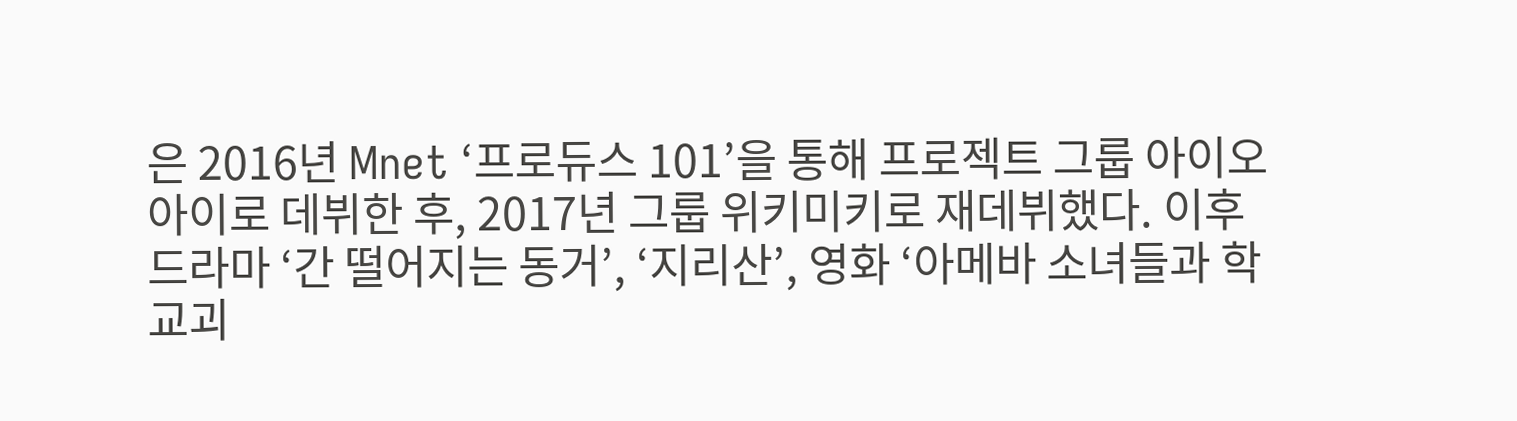은 2016년 Mnet ‘프로듀스 101’을 통해 프로젝트 그룹 아이오아이로 데뷔한 후, 2017년 그룹 위키미키로 재데뷔했다. 이후 드라마 ‘간 떨어지는 동거’, ‘지리산’, 영화 ‘아메바 소녀들과 학교괴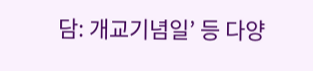담: 개교기념일’ 등 다양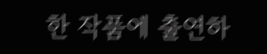한 작품에 출연하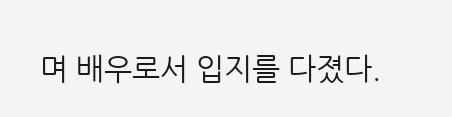며 배우로서 입지를 다졌다.